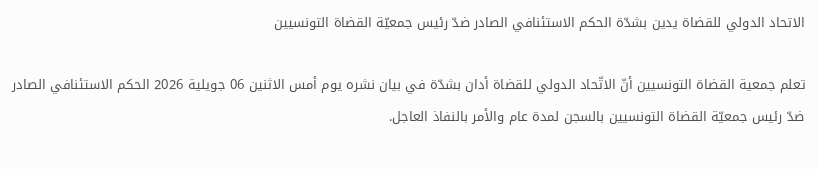الاتحاد الدولي للقضاة يدين بشدّة الحكم الاستئنافي الصادر ضدّ رئيس جمعيّة القضاة التونسيين

تعلم جمعية القضاة التونسيين أنّ الاتّحاد الدولي للقضاة أدان بشدّة في بيان نشره يوم أمس الاثنين 06 جويلية 2026 الحكم الاستئنافي الصادر ضدّ رئيس جمعيّة القضاة التونسيين بالسجن لمدة عام والأمر بالنفاذ العاجل.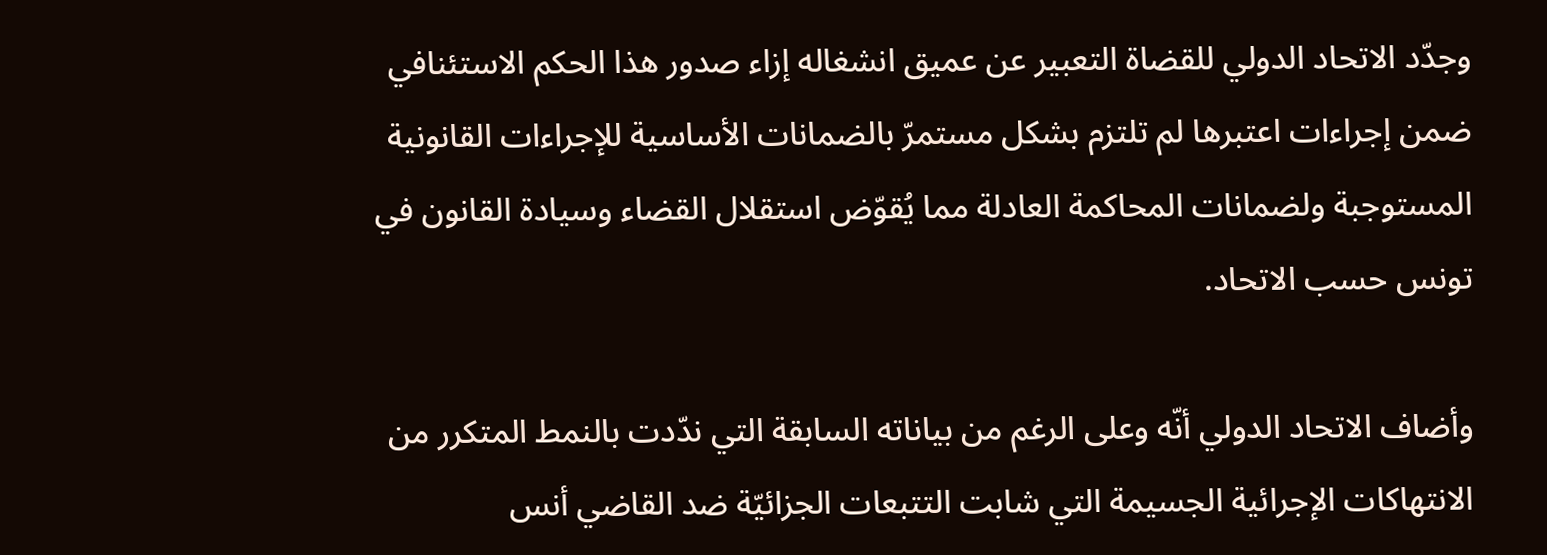وجدّد الاتحاد الدولي للقضاة التعبير عن عميق انشغاله إزاء صدور هذا الحكم الاستئنافي ضمن إجراءات اعتبرها لم تلتزم بشكل مستمرّ بالضمانات الأساسية للإجراءات القانونية المستوجبة ولضمانات المحاكمة العادلة مما يُقوّض استقلال القضاء وسيادة القانون في تونس حسب الاتحاد.

وأضاف الاتحاد الدولي أنّه وعلى الرغم من بياناته السابقة التي ندّدت بالنمط المتكرر من الانتهاكات الإجرائية الجسيمة التي شابت التتبعات الجزائيّة ضد القاضي أنس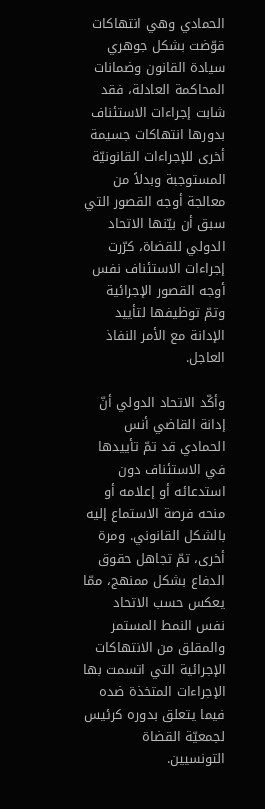الحمادي وهي انتهاكات قوّضت بشكل جوهري سيادة القانون وضمانات المحاكمة العادلة، فقد شابت إجراءات الاستئناف بدورها انتهاكات جسيمة أخرى للإجراءات القانونيّة المستوجبة وبدلاً من معالجة أوجه القصور التي سبق أن بيّنها الاتحاد الدولي للقضاة، كرّرت إجراءات الاستئناف نفس أوجه القصور الإجرائية وتمّ توظيفها لتأييد الإدانة مع الأمر النفاذ العاجل.

وأكّد الاتحاد الدولي أنّ إدانة القاضي أنس الحمادي قد تمّ تأييدها في الاستئناف دون استدعائه أو إعلامه أو منحه فرصة الاستماع إليه بالشكل القانوني. ومرة أخرى، تمّ تجاهل حقوق الدفاع بشكل ممنهج، ممّا يعكس حسب الاتحاد نفس النمط المستمر والمقلق من الانتهاكات الإجرائية التي اتسمت بها الإجراءات المتخذة ضده فيما يتعلق بدوره كرئيس لجمعيّة القضاة التونسيين.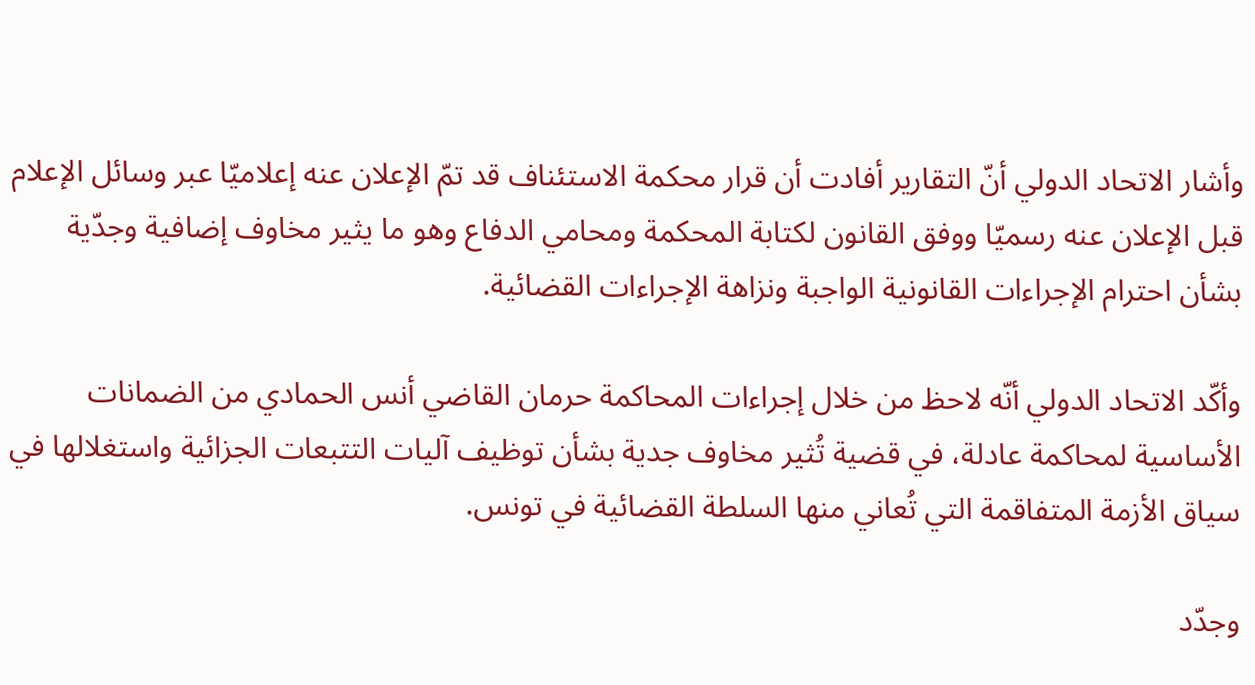وأشار الاتحاد الدولي أنّ التقارير أفادت أن قرار محكمة الاستئناف قد تمّ الإعلان عنه إعلاميّا عبر وسائل الإعلام قبل الإعلان عنه رسميّا ووفق القانون لكتابة المحكمة ومحامي الدفاع وهو ما يثير مخاوف إضافية وجدّية بشأن احترام الإجراءات القانونية الواجبة ونزاهة الإجراءات القضائية.

وأكّد الاتحاد الدولي أنّه لاحظ من خلال إجراءات المحاكمة حرمان القاضي أنس الحمادي من الضمانات الأساسية لمحاكمة عادلة، في قضية تُثير مخاوف جدية بشأن توظيف آليات التتبعات الجزائية واستغلالها في سياق الأزمة المتفاقمة التي تُعاني منها السلطة القضائية في تونس.

وجدّد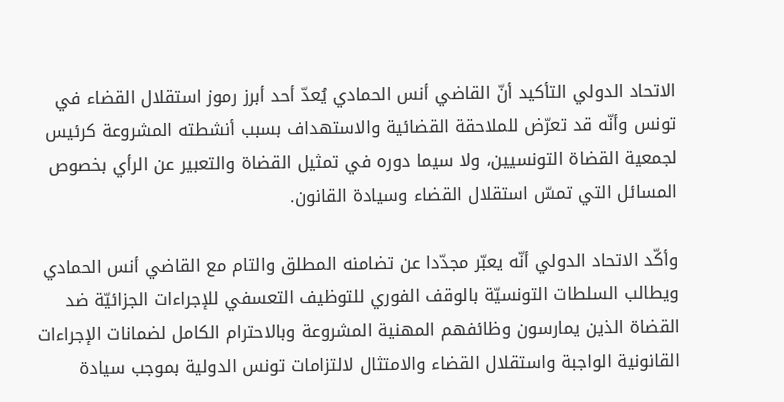الاتحاد الدولي التأكيد أنّ القاضي أنس الحمادي يُعدّ أحد أبرز رموز استقلال القضاء في تونس وأنّه قد تعرّض للملاحقة القضائية والاستهداف بسبب أنشطته المشروعة كرئيس لجمعية القضاة التونسيين، ولا سيما دوره في تمثيل القضاة والتعبير عن الرأي بخصوص المسائل التي تمسّ استقلال القضاء وسيادة القانون.

وأكّد الاتحاد الدولي أنّه يعبّر مجدّدا عن تضامنه المطلق والتام مع القاضي أنس الحمادي ويطالب السلطات التونسيّة بالوقف الفوري للتوظيف التعسفي للإجراءات الجزائيّة ضد القضاة الذين يمارسون وظائفهم المهنية المشروعة وبالاحترام الكامل لضمانات الإجراءات القانونية الواجبة واستقلال القضاء والامتثال لالتزامات تونس الدولية بموجب سيادة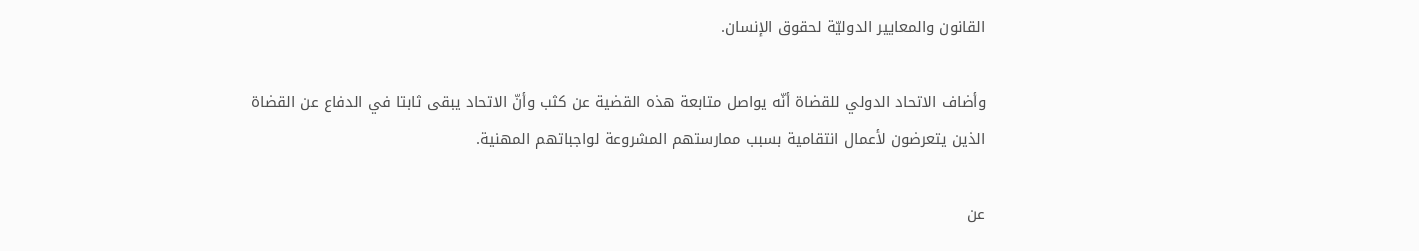القانون والمعايير الدوليّة لحقوق الإنسان.

وأضاف الاتحاد الدولي للقضاة أنّه يواصل متابعة هذه القضية عن كثب وأنّ الاتحاد يبقى ثابتا في الدفاع عن القضاة الذين يتعرضون لأعمال انتقامية بسبب ممارستهم المشروعة لواجباتهم المهنية.

عن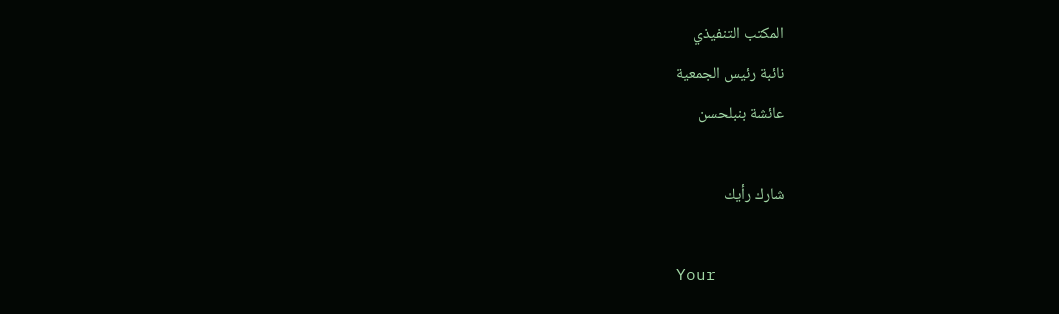المكتب التنفيذي
نائبة رئيس الجمعية
عائشة بنبلحسن

شارك رأيك

Your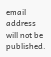email address will not be published.